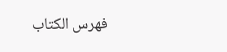فهرس الكتاب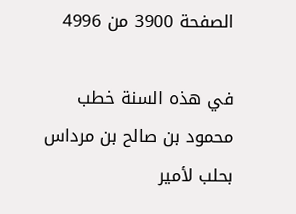الصفحة 3900 من 4996

في هذه السنة خطب محمود بن صالح بن مرداس بحلب لأمير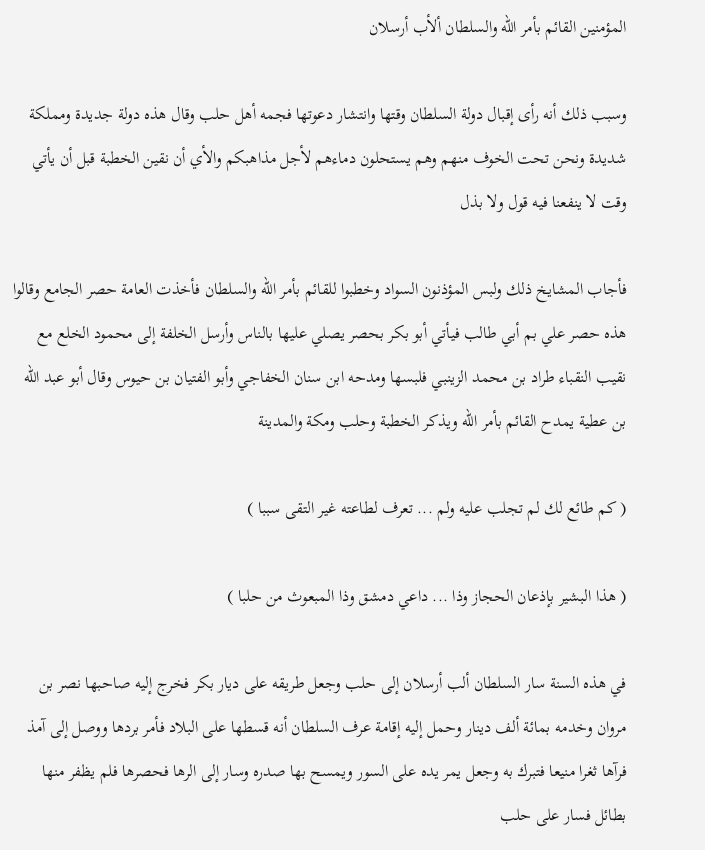المؤمنين القائم بأمر الله والسلطان ألأب أرسلان

وسبب ذلك أنه رأى إقبال دولة السلطان وقتها وانتشار دعوتها فجمه أهل حلب وقال هذه دولة جديدة ومملكة شديدة ونحن تحت الخوف منهم وهم يستحلون دماءهم لأجل مذاهبكم والأي أن نقين الخطبة قبل أن يأتي وقت لا ينفعنا فيه قول ولا بذل

فأجاب المشايخ ذلك ولبس المؤذنون السواد وخطبوا للقائم بأمر الله والسلطان فأخذت العامة حصر الجامع وقالوا هذه حصر علي بم أبي طالب فيأتي أبو بكر بحصر يصلي عليها بالناس وأرسل الخلفة إلى محمود الخلع مع نقيب النقباء طراد بن محمد الزينبي فلبسها ومدحه ابن سنان الخفاجي وأبو الفتيان بن حيوس وقال أبو عبد الله بن عطية يمدح القائم بأمر الله ويذكر الخطبة وحلب ومكة والمدينة

( كم طائع لك لم تجلب عليه ولم ... تعرف لطاعته غير التقى سببا )

( هذا البشير بإذعان الحجاز وذا ... داعي دمشق وذا المبعوث من حلبا )

في هذه السنة سار السلطان ألب أرسلان إلى حلب وجعل طريقه على ديار بكر فخرج إليه صاحبها نصر بن مروان وخدمه بمائة ألف دينار وحمل إليه إقامة عرف السلطان أنه قسطها على البلاد فأمر بردها ووصل إلى آمذ فرآها ثغرا منيعا فتبرك به وجعل يمر يده على السور ويمسح بها صدره وسار إلى الرها فحصرها فلم يظفر منها بطائل فسار على حلب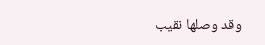وقد وصلها نقيب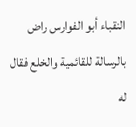النقباء أبو الفوارس راض بالرسالة للقائمية والخلع فقال له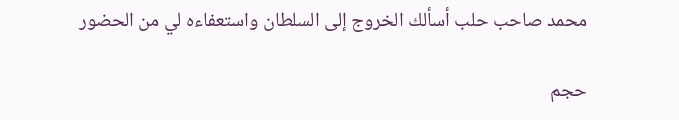محمد صاحب حلب أسألك الخروج إلى السلطان واستعفاءه لي من الحضور

حجم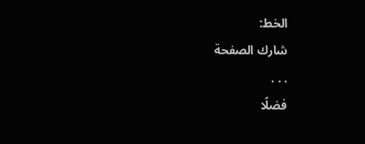الخط:
شارك الصفحة
. . .
فضلًا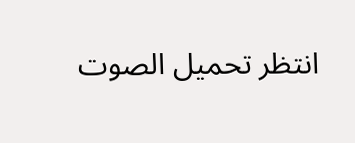انتظر تحميل الصوت